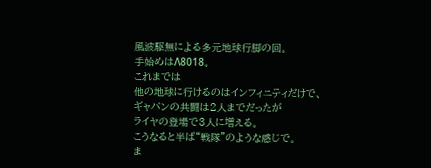風波駆無による多元地球行脚の回。
手始めはΛ8018。
これまでは
他の地球に行けるのはインフィニティだけで、
ギャバンの共闘は2人までだったが
ライヤの登場で3人に増える。
こうなると半ば“戦隊”のような感じで。
ま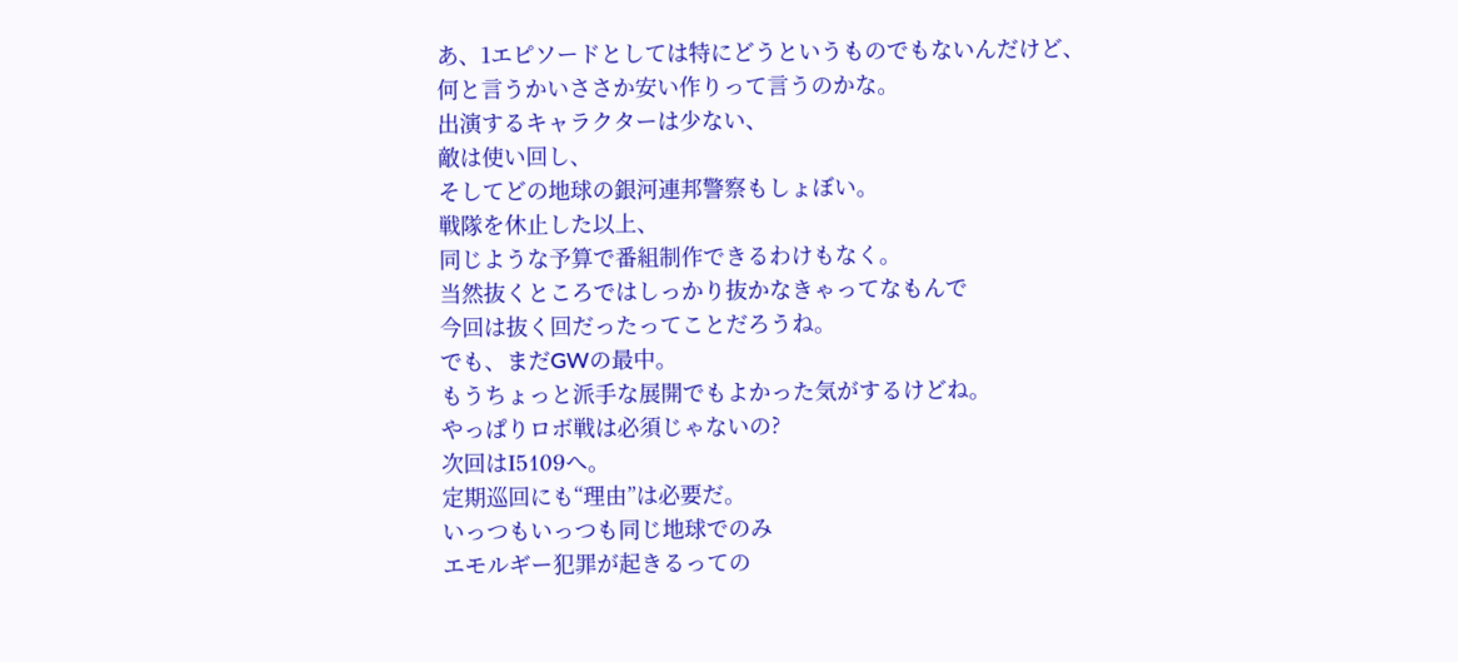あ、1エピソードとしては特にどうというものでもないんだけど、
何と言うかいささか安い作りって言うのかな。
出演するキャラクターは少ない、
敵は使い回し、
そしてどの地球の銀河連邦警察もしょぼい。
戦隊を休止した以上、
同じような予算で番組制作できるわけもなく。
当然抜くところではしっかり抜かなきゃってなもんで
今回は抜く回だったってことだろうね。
でも、まだGWの最中。
もうちょっと派手な展開でもよかった気がするけどね。
やっぱりロボ戦は必須じゃないの?
次回はΙ5109へ。
定期巡回にも“理由”は必要だ。
いっつもいっつも同じ地球でのみ
エモルギー犯罪が起きるっての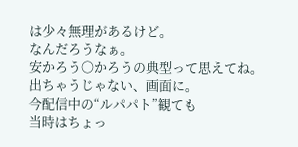は少々無理があるけど。
なんだろうなぁ。
安かろう〇かろうの典型って思えてね。
出ちゃうじゃない、画面に。
今配信中の“ルパパト”観ても
当時はちょっ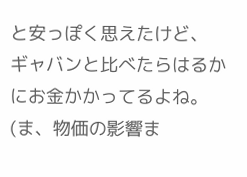と安っぽく思えたけど、
ギャバンと比べたらはるかにお金かかってるよね。
(ま、物価の影響ま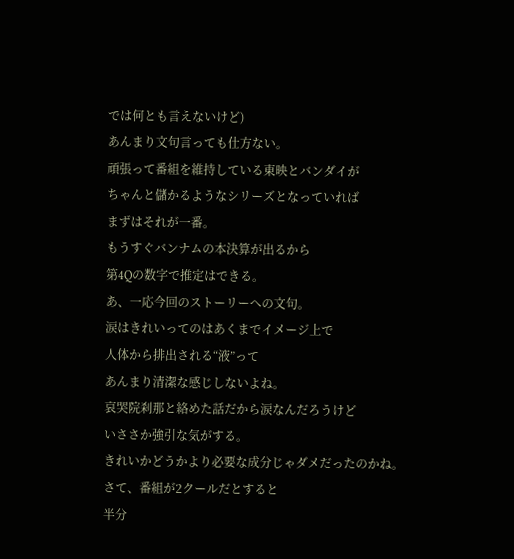では何とも言えないけど)
あんまり文句言っても仕方ない。
頑張って番組を維持している東映とバンダイが
ちゃんと儲かるようなシリーズとなっていれば
まずはそれが一番。
もうすぐバンナムの本決算が出るから
第4Qの数字で推定はできる。
あ、一応今回のストーリーへの文句。
涙はきれいってのはあくまでイメージ上で
人体から排出される“液”って
あんまり清潔な感じしないよね。
哀哭院刹那と絡めた話だから涙なんだろうけど
いささか強引な気がする。
きれいかどうかより必要な成分じゃダメだったのかね。
さて、番組が2クールだとすると
半分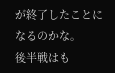が終了したことになるのかな。
後半戦はも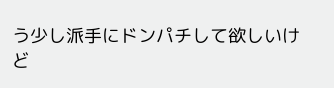う少し派手にドンパチして欲しいけど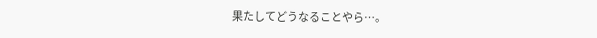果たしてどうなることやら…。